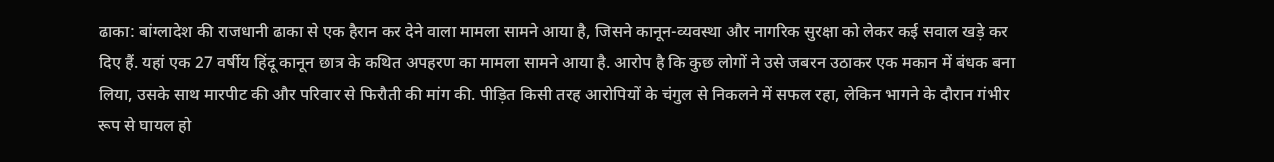ढाका: बांग्लादेश की राजधानी ढाका से एक हैरान कर देने वाला मामला सामने आया है, जिसने कानून-व्यवस्था और नागरिक सुरक्षा को लेकर कई सवाल खड़े कर दिए हैं. यहां एक 27 वर्षीय हिंदू कानून छात्र के कथित अपहरण का मामला सामने आया है. आरोप है कि कुछ लोगों ने उसे जबरन उठाकर एक मकान में बंधक बना लिया, उसके साथ मारपीट की और परिवार से फिरौती की मांग की. पीड़ित किसी तरह आरोपियों के चंगुल से निकलने में सफल रहा, लेकिन भागने के दौरान गंभीर रूप से घायल हो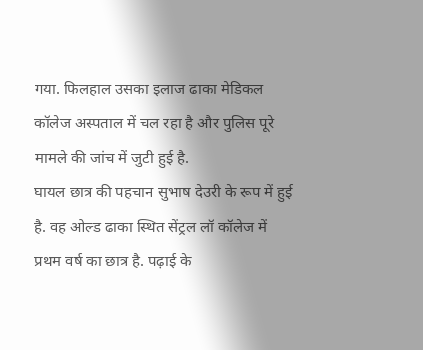गया. फिलहाल उसका इलाज ढाका मेडिकल कॉलेज अस्पताल में चल रहा है और पुलिस पूरे मामले की जांच में जुटी हुई है.
घायल छात्र की पहचान सुभाष देउरी के रूप में हुई है. वह ओल्ड ढाका स्थित सेंट्रल लॉ कॉलेज में प्रथम वर्ष का छात्र है. पढ़ाई के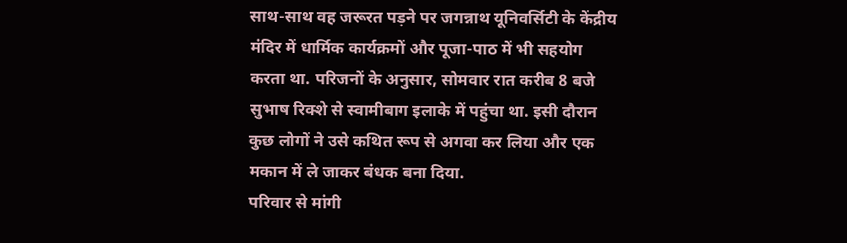साथ-साथ वह जरूरत पड़ने पर जगन्नाथ यूनिवर्सिटी के केंद्रीय मंदिर में धार्मिक कार्यक्रमों और पूजा-पाठ में भी सहयोग करता था. परिजनों के अनुसार, सोमवार रात करीब 8 बजे सुभाष रिक्शे से स्वामीबाग इलाके में पहुंचा था. इसी दौरान कुछ लोगों ने उसे कथित रूप से अगवा कर लिया और एक मकान में ले जाकर बंधक बना दिया.
परिवार से मांगी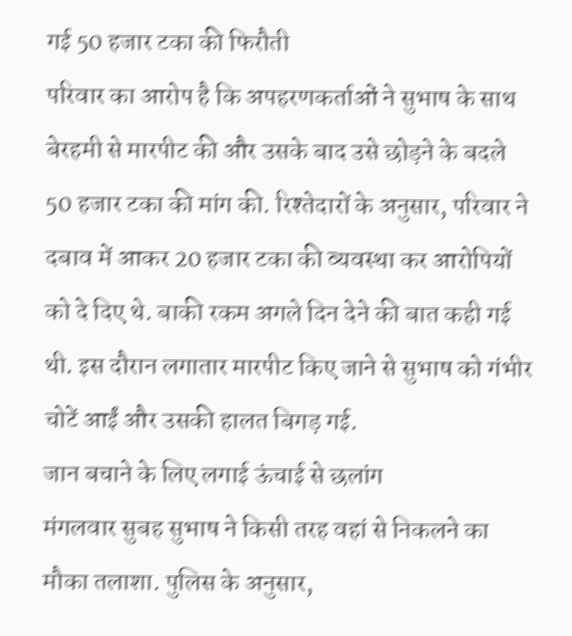गई 50 हजार टका की फिरौती
परिवार का आरोप है कि अपहरणकर्ताओं ने सुभाष के साथ बेरहमी से मारपीट की और उसके बाद उसे छोड़ने के बदले 50 हजार टका की मांग की. रिश्तेदारों के अनुसार, परिवार ने दबाव में आकर 20 हजार टका की व्यवस्था कर आरोपियों को दे दिए थे. बाकी रकम अगले दिन देने की बात कही गई थी. इस दौरान लगातार मारपीट किए जाने से सुभाष को गंभीर चोटें आईं और उसकी हालत बिगड़ गई.
जान बचाने के लिए लगाई ऊंचाई से छलांग
मंगलवार सुबह सुभाष ने किसी तरह वहां से निकलने का मौका तलाशा. पुलिस के अनुसार,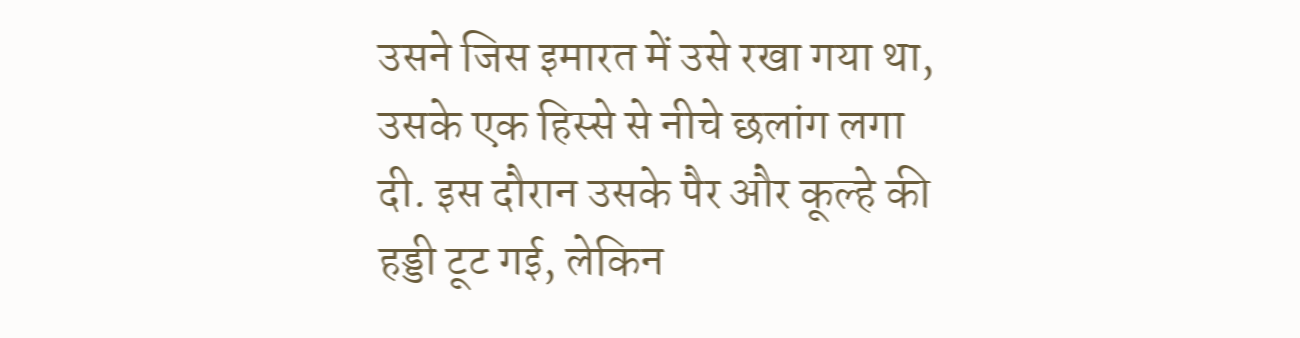उसने जिस इमारत में उसे रखा गया था, उसके एक हिस्से से नीचे छलांग लगा दी. इस दौरान उसके पैर और कूल्हे की हड्डी टूट गई, लेकिन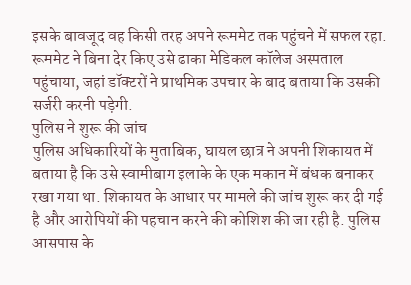इसके बावजूद वह किसी तरह अपने रूममेट तक पहुंचने में सफल रहा. रूममेट ने बिना देर किए उसे ढाका मेडिकल कॉलेज अस्पताल पहुंचाया, जहां डॉक्टरों ने प्राथमिक उपचार के बाद बताया कि उसकी सर्जरी करनी पड़ेगी.
पुलिस ने शुरू की जांच
पुलिस अधिकारियों के मुताबिक, घायल छात्र ने अपनी शिकायत में बताया है कि उसे स्वामीबाग इलाके के एक मकान में बंधक बनाकर रखा गया था. शिकायत के आधार पर मामले की जांच शुरू कर दी गई है और आरोपियों की पहचान करने की कोशिश की जा रही है. पुलिस आसपास के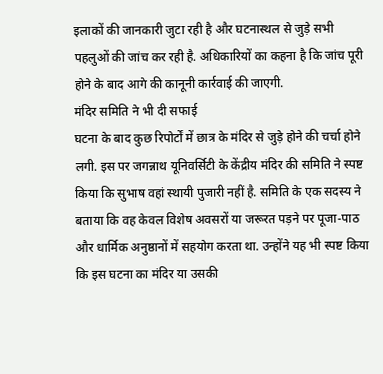इलाकों की जानकारी जुटा रही है और घटनास्थल से जुड़े सभी पहलुओं की जांच कर रही है. अधिकारियों का कहना है कि जांच पूरी होने के बाद आगे की कानूनी कार्रवाई की जाएगी.
मंदिर समिति ने भी दी सफाई
घटना के बाद कुछ रिपोर्टों में छात्र के मंदिर से जुड़े होने की चर्चा होने लगी. इस पर जगन्नाथ यूनिवर्सिटी के केंद्रीय मंदिर की समिति ने स्पष्ट किया कि सुभाष वहां स्थायी पुजारी नहीं है. समिति के एक सदस्य ने बताया कि वह केवल विशेष अवसरों या जरूरत पड़ने पर पूजा-पाठ और धार्मिक अनुष्ठानों में सहयोग करता था. उन्होंने यह भी स्पष्ट किया कि इस घटना का मंदिर या उसकी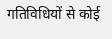गतिविधियों से कोई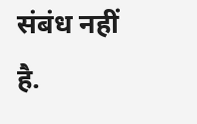संबंध नहीं है.